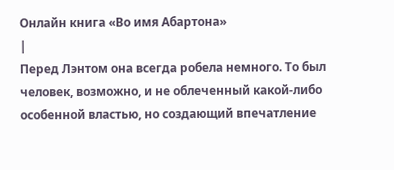Онлайн книга «Во имя Абартона»
|
Перед Лэнтом она всегда робела немного. То был человек, возможно, и не облеченный какой-либо особенной властью, но создающий впечатление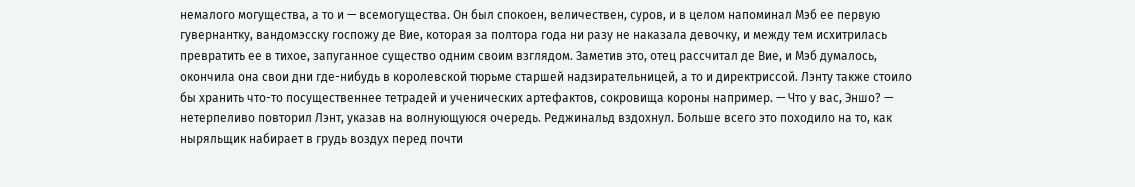немалого могущества, а то и — всемогущества. Он был спокоен, величествен, суров, и в целом напоминал Мэб ее первую гувернантку, вандомэсску госпожу де Вие, которая за полтора года ни разу не наказала девочку, и между тем исхитрилась превратить ее в тихое, запуганное существо одним своим взглядом. Заметив это, отец рассчитал де Вие, и Мэб думалось, окончила она свои дни где-нибудь в королевской тюрьме старшей надзирательницей, а то и директриссой. Лэнту также стоило бы хранить что-то посущественнее тетрадей и ученических артефактов, сокровища короны например. — Что у вас, Эншо? — нетерпеливо повторил Лэнт, указав на волнующуюся очередь. Реджинальд вздохнул. Больше всего это походило на то, как ныряльщик набирает в грудь воздух перед почти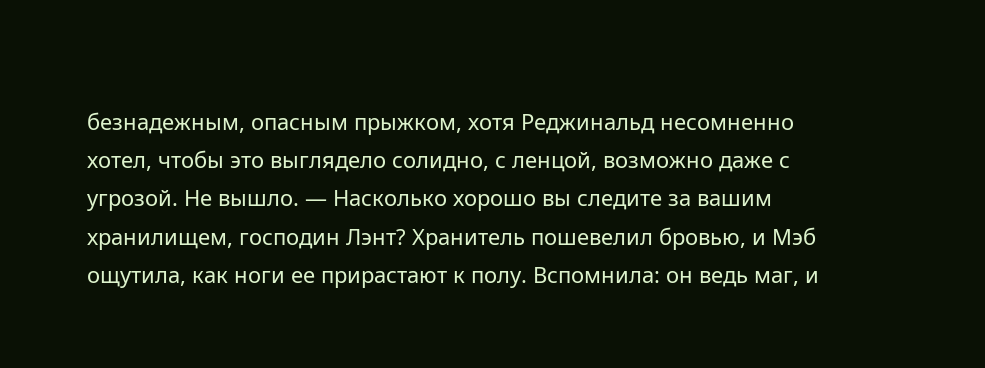безнадежным, опасным прыжком, хотя Реджинальд несомненно хотел, чтобы это выглядело солидно, с ленцой, возможно даже с угрозой. Не вышло. — Насколько хорошо вы следите за вашим хранилищем, господин Лэнт? Хранитель пошевелил бровью, и Мэб ощутила, как ноги ее прирастают к полу. Вспомнила: он ведь маг, и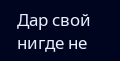Дар свой нигде не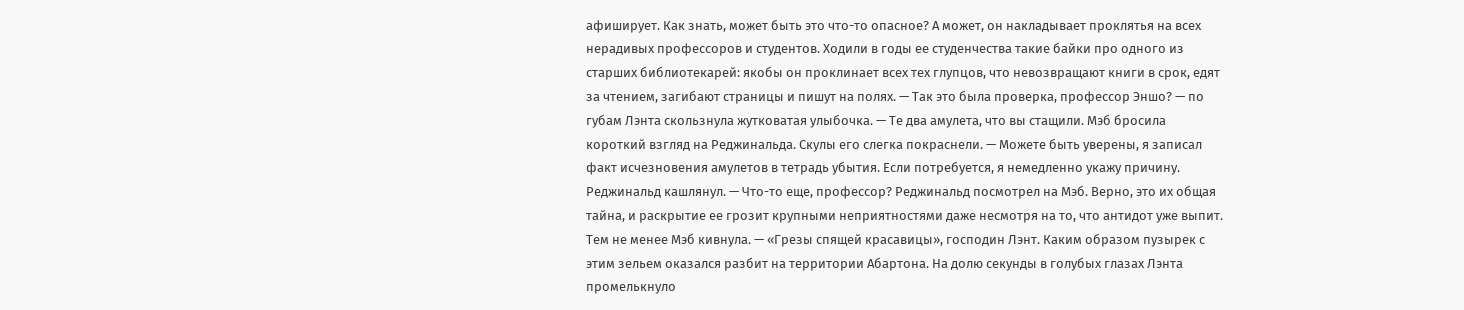афиширует. Как знать, может быть это что-то опасное? А может, он накладывает проклятья на всех нерадивых профессоров и студентов. Ходили в годы ее студенчества такие байки про одного из старших библиотекарей: якобы он проклинает всех тех глупцов, что невозвращают книги в срок, едят за чтением, загибают страницы и пишут на полях. — Так это была проверка, профессор Эншо? — по губам Лэнта скользнула жутковатая улыбочка. — Те два амулета, что вы стащили. Мэб бросила короткий взгляд на Реджинальда. Скулы его слегка покраснели. — Можете быть уверены, я записал факт исчезновения амулетов в тетрадь убытия. Если потребуется, я немедленно укажу причину. Реджинальд кашлянул. — Что-то еще, профессор? Реджинальд посмотрел на Мэб. Верно, это их общая тайна, и раскрытие ее грозит крупными неприятностями даже несмотря на то, что антидот уже выпит. Тем не менее Мэб кивнула. — «Грезы спящей красавицы», господин Лэнт. Каким образом пузырек с этим зельем оказался разбит на территории Абартона. На долю секунды в голубых глазах Лэнта промелькнуло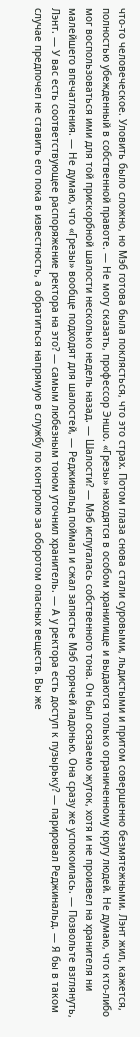что-то человеческое. Уловить было сложно, но Мэб готова была поклясться, что это страх. Потом глаза снова стали суровыми, льдистыми и притом совершенно безмятежными. Лэнт жил, кажется, полностью убежденный в собственной правоте. — Не могу сказать, профессор Эншо. «Грезы» находятся в особом хранилище и выдаются только ограниченному кругу людей. Не думаю, что кто-либо мог воспользоваться ими для той прискорбной шалости несколько недель назад. — Шалости? — Мэб испугалась собственного тона. Он был осязаемо жуток, хотя и не произвел на хранителя ни малейшего впечатления. — Не думаю, что «Грезы» вообще подходят для шалостей, — Реджинальд поймал и сжал запястье Мэб горячей ладонью. Она сразу же успокоилась. — Позвольте взглянуть, Лэнт. — У вас есть соответствующее распоряжение ректора на это? — самым любезным тоном уточнил хранитель. — А у ректора есть доступ к пузырьку? — парировал Реджинальд. — Я бы в таком случае предпочел не ставить его пока в известность, а обратиться напрямую в службу по контролю за оборотом опасных веществ. Вы же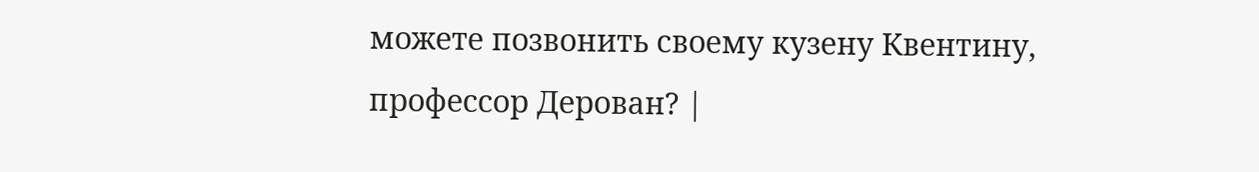можете позвонить своему кузену Квентину, профессор Дерован? |